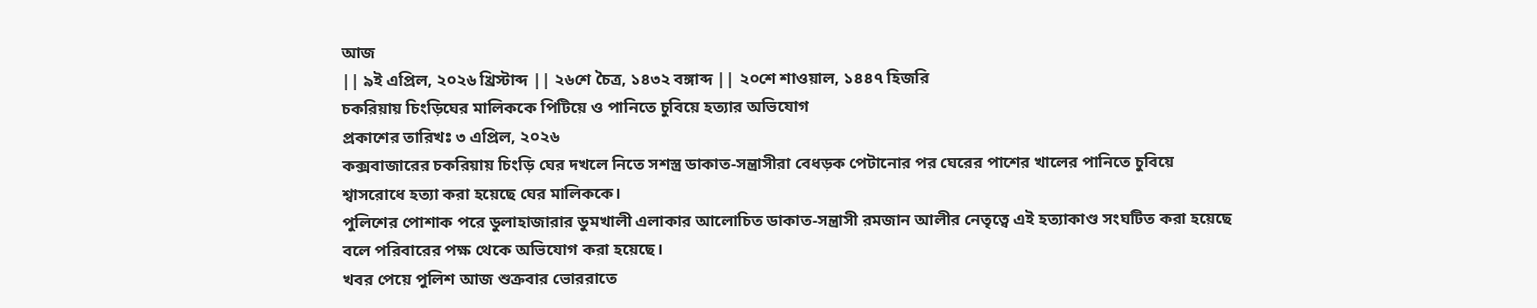আজ
|| ৯ই এপ্রিল, ২০২৬ খ্রিস্টাব্দ || ২৬শে চৈত্র, ১৪৩২ বঙ্গাব্দ || ২০শে শাওয়াল, ১৪৪৭ হিজরি
চকরিয়ায় চিংড়িঘের মালিককে পিটিয়ে ও পানিতে চুবিয়ে হত্যার অভিযোগ
প্রকাশের তারিখঃ ৩ এপ্রিল, ২০২৬
কক্সবাজারের চকরিয়ায় চিংড়ি ঘের দখলে নিতে সশস্ত্র ডাকাত-সন্ত্রাসীরা বেধড়ক পেটানোর পর ঘেরের পাশের খালের পানিতে চুবিয়ে শ্বাসরোধে হত্যা করা হয়েছে ঘের মালিককে।
পুলিশের পোশাক পরে ডুলাহাজারার ডুমখালী এলাকার আলোচিত ডাকাত-সন্ত্রাসী রমজান আলীর নেতৃত্বে এই হত্যাকাণ্ড সংঘটিত করা হয়েছে বলে পরিবারের পক্ষ থেকে অভিযোগ করা হয়েছে।
খবর পেয়ে পুলিশ আজ শুক্রবার ভোররাতে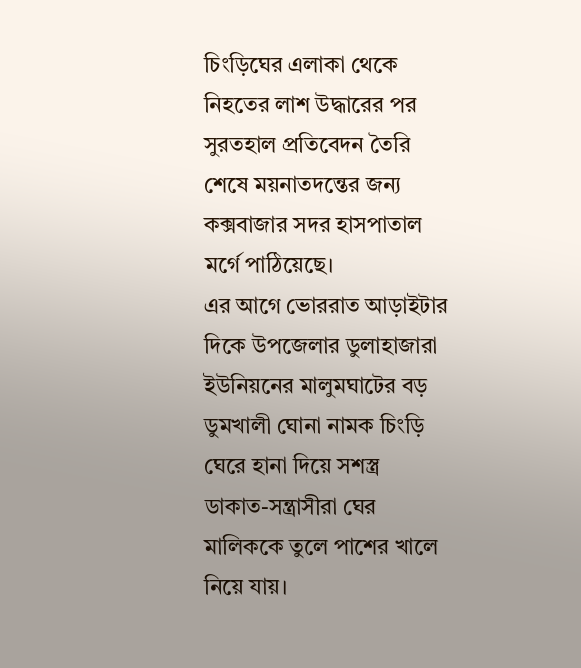চিংড়িঘের এলাকা থেকে নিহতের লাশ উদ্ধারের পর সুরতহাল প্রতিবেদন তৈরি শেষে ময়নাতদন্তের জন্য কক্সবাজার সদর হাসপাতাল মর্গে পাঠিয়েছে।
এর আগে ভোররাত আড়াইটার দিকে উপজেলার ডুলাহাজারা ইউনিয়নের মালুমঘাটের বড় ডুমখালী ঘোনা নামক চিংড়ি ঘেরে হানা দিয়ে সশস্ত্র ডাকাত-সন্ত্রাসীরা ঘের মালিককে তুলে পাশের খালে নিয়ে যায়।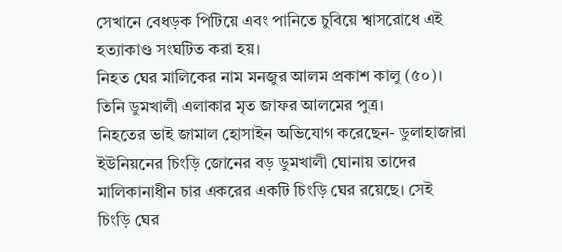সেখানে বেধড়ক পিটিয়ে এবং পানিতে চুবিয়ে শ্বাসরোধে এই হত্যাকাণ্ড সংঘটিত করা হয়।
নিহত ঘের মালিকের নাম মনজুর আলম প্রকাশ কালু (৫০)। তিনি ডুমখালী এলাকার মৃত জাফর আলমের পুত্র।
নিহতের ভাই জামাল হোসাইন অভিযোগ করেছেন- ডুলাহাজারা ইউনিয়নের চিংড়ি জোনের বড় ডুমখালী ঘোনায় তাদের মালিকানাধীন চার একরের একটি চিংড়ি ঘের রয়েছে। সেই চিংড়ি ঘের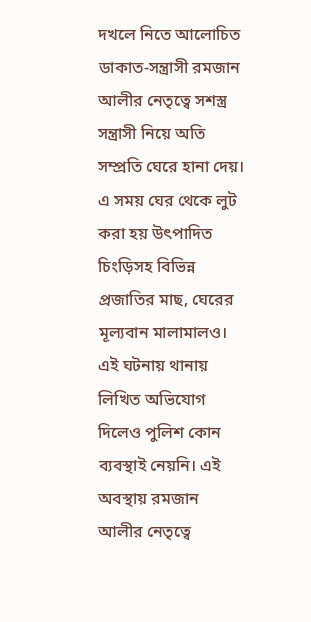দখলে নিতে আলোচিত ডাকাত-সন্ত্রাসী রমজান আলীর নেতৃত্বে সশস্ত্র সন্ত্রাসী নিয়ে অতি সম্প্রতি ঘেরে হানা দেয়।
এ সময় ঘের থেকে লুট করা হয় উৎপাদিত চিংড়িসহ বিভিন্ন প্রজাতির মাছ, ঘেরের মূল্যবান মালামালও। এই ঘটনায় থানায় লিখিত অভিযোগ দিলেও পুলিশ কোন ব্যবস্থাই নেয়নি। এই অবস্থায় রমজান আলীর নেতৃত্বে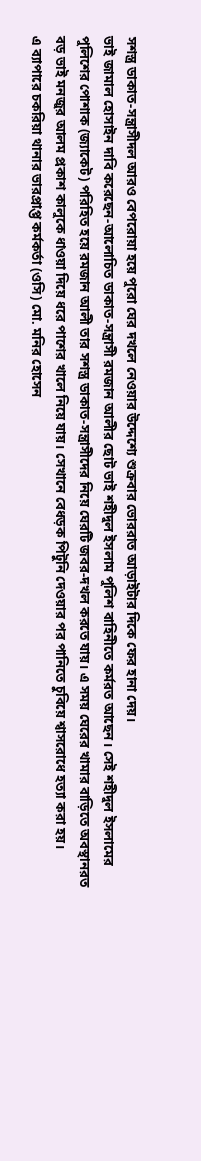সশস্ত্র ডাকাত-সন্ত্রাসীদল আরও বেপরোয়া হয়ে পুরো ঘের দখলে নেওয়ার উদ্দেশ্যে শুক্রবার ভোররাত আড়াইটার দিকে ফের হানা দেয়।
ভাই জামাল হোসাইন দাবি করেছেন-আলোচিত ডাকাত-সন্ত্রাসী রমজান আলীর ছোট ভাই শহীদুল ইসলাম পুলিশ বাহিনীতে কর্মরত আছেন। সেই শহীদুল ইসলামের পুলিশের পোশাক (জ্যাকেট) পরিহিত হয়ে রমজান আলী তার সশস্ত্র ডাকাত-সন্ত্রাসীদের নিয়ে ঘেরটি জবর-দখল করতে যায়। এ সময় ঘেরের খামার বাড়িতে অবস্থানরত বড় ভাই মনজুর আলম প্রকাশ কালুকে ধাওয়া দিয়ে ধরে পাশের খালে নিয়ে যায়। সেখানে বেধড়ক পিটুনি দেওয়ার পর পানিতে চুবিয়ে শ্বাসরোধে হত্যা করা হয়।
এ ব্যাপারে চকরিয়া থানার ভারপ্রাপ্ত কর্মকর্তা (ওসি) মো. মনির হোসেন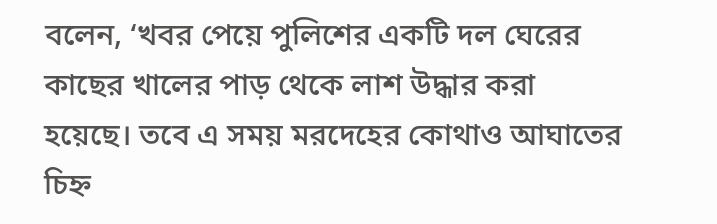বলেন, ‘খবর পেয়ে পুলিশের একটি দল ঘেরের কাছের খালের পাড় থেকে লাশ উদ্ধার করা হয়েছে। তবে এ সময় মরদেহের কোথাও আঘাতের চিহ্ন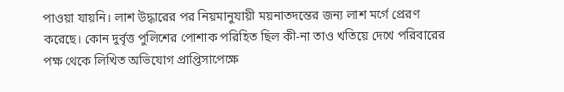পাওয়া যায়নি। লাশ উদ্ধারের পর নিয়মানুযায়ী ময়নাতদন্তের জন্য লাশ মর্গে প্রেরণ করেছে। কোন দুর্বৃত্ত পুলিশের পোশাক পরিহিত ছিল কী-না তাও খতিয়ে দেখে পরিবারের পক্ষ থেকে লিখিত অভিযোগ প্রাপ্তিসাপেক্ষে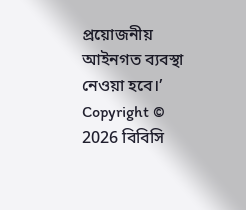প্রয়োজনীয় আইনগত ব্যবস্থা নেওয়া হবে।’
Copyright © 2026 বিবিসি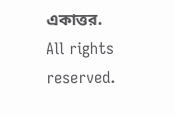একাত্তর. All rights reserved.